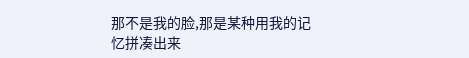那不是我的脸,那是某种用我的记忆拼凑出来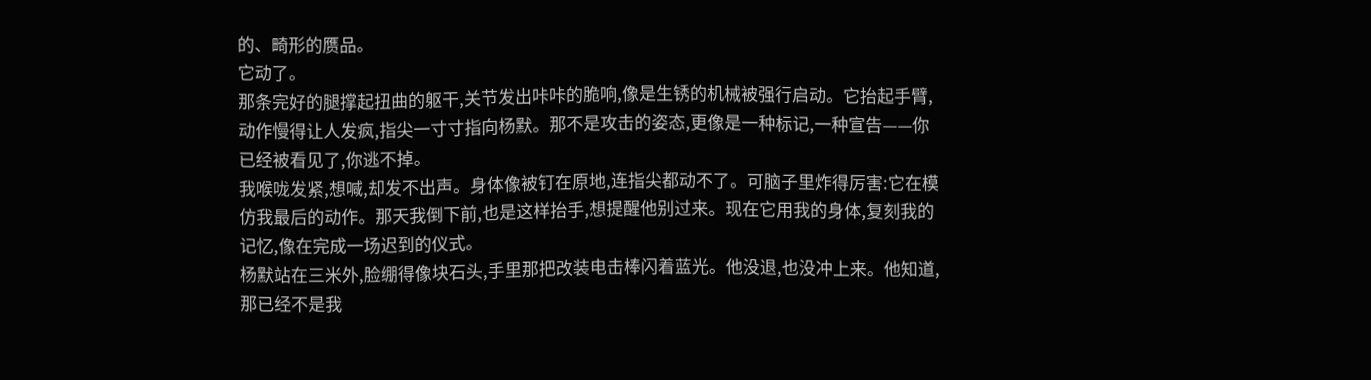的、畸形的赝品。
它动了。
那条完好的腿撑起扭曲的躯干,关节发出咔咔的脆响,像是生锈的机械被强行启动。它抬起手臂,动作慢得让人发疯,指尖一寸寸指向杨默。那不是攻击的姿态,更像是一种标记,一种宣告——你已经被看见了,你逃不掉。
我喉咙发紧,想喊,却发不出声。身体像被钉在原地,连指尖都动不了。可脑子里炸得厉害:它在模仿我最后的动作。那天我倒下前,也是这样抬手,想提醒他别过来。现在它用我的身体,复刻我的记忆,像在完成一场迟到的仪式。
杨默站在三米外,脸绷得像块石头,手里那把改装电击棒闪着蓝光。他没退,也没冲上来。他知道,那已经不是我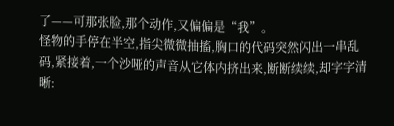了——可那张脸,那个动作,又偏偏是“我”。
怪物的手停在半空,指尖微微抽搐,胸口的代码突然闪出一串乱码,紧接着,一个沙哑的声音从它体内挤出来,断断续续,却字字清晰: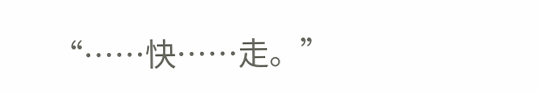“……快……走。”